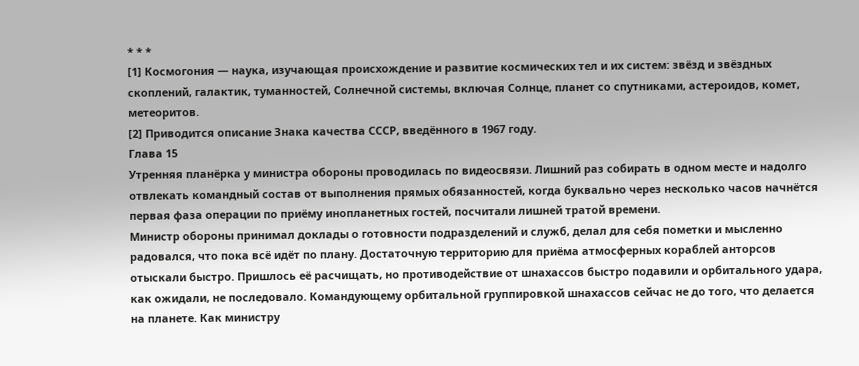* * *
[1] Космогония — наука, изучающая происхождение и развитие космических тел и их систем: звёзд и звёздных скоплений, галактик, туманностей, Солнечной системы, включая Солнце, планет со спутниками, астероидов, комет, метеоритов.
[2] Приводится описание Знака качества СССР, введённого в 1967 году.
Глава 15
Утренняя планёрка у министра обороны проводилась по видеосвязи. Лишний раз собирать в одном месте и надолго отвлекать командный состав от выполнения прямых обязанностей, когда буквально через несколько часов начнётся первая фаза операции по приёму инопланетных гостей, посчитали лишней тратой времени.
Министр обороны принимал доклады о готовности подразделений и служб, делал для себя пометки и мысленно радовался, что пока всё идёт по плану. Достаточную территорию для приёма атмосферных кораблей анторсов отыскали быстро. Пришлось её расчищать, но противодействие от шнахассов быстро подавили и орбитального удара, как ожидали, не последовало. Командующему орбитальной группировкой шнахассов сейчас не до того, что делается на планете. Как министру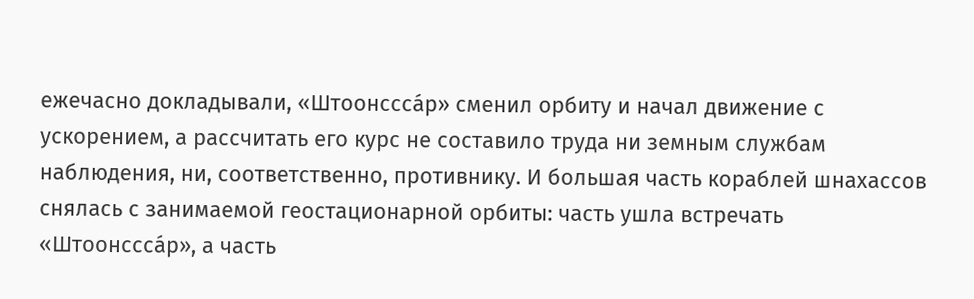ежечасно докладывали, «Штоонссса́р» сменил орбиту и начал движение с ускорением, а рассчитать его курс не составило труда ни земным службам наблюдения, ни, соответственно, противнику. И большая часть кораблей шнахассов снялась с занимаемой геостационарной орбиты: часть ушла встречать «Штоонссса́р», а часть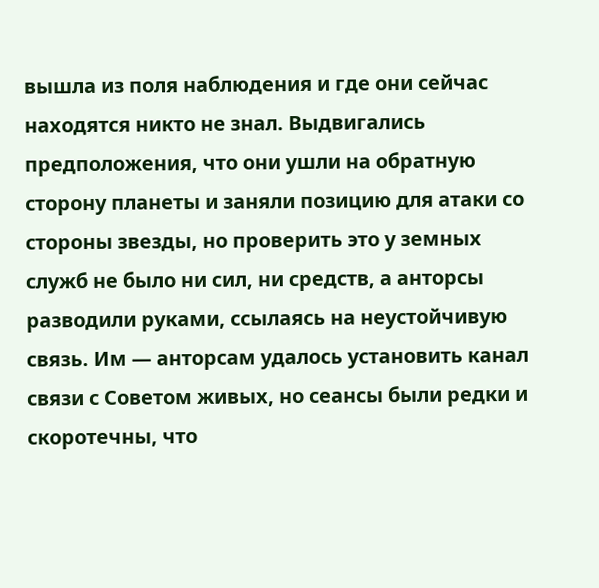вышла из поля наблюдения и где они сейчас находятся никто не знал. Выдвигались предположения, что они ушли на обратную сторону планеты и заняли позицию для атаки со стороны звезды, но проверить это у земных служб не было ни сил, ни средств, а анторсы разводили руками, ссылаясь на неустойчивую связь. Им — анторсам удалось установить канал связи с Советом живых, но сеансы были редки и скоротечны, что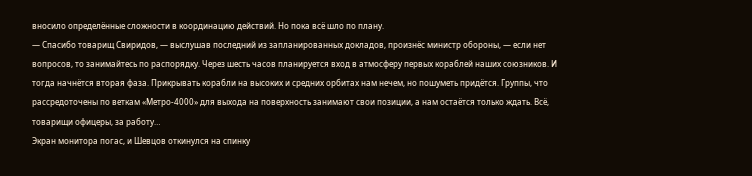вносило определённые сложности в координацию действий. Но пока всё шло по плану.
— Спасибо товарищ Свиридов, — выслушав последний из запланированных докладов, произнёс министр обороны, — если нет вопросов, то занимайтесь по распорядку. Через шесть часов планируется вход в атмосферу первых кораблей наших союзников. И тогда начнётся вторая фаза. Прикрывать корабли на высоких и средних орбитах нам нечем, но пошуметь придётся. Группы, что рассредоточены по веткам «Метро-4000» для выхода на поверхность занимают свои позиции, а нам остаётся только ждать. Всё, товарищи офицеры, за работу…
Экран монитора погас, и Шевцов откинулся на спинку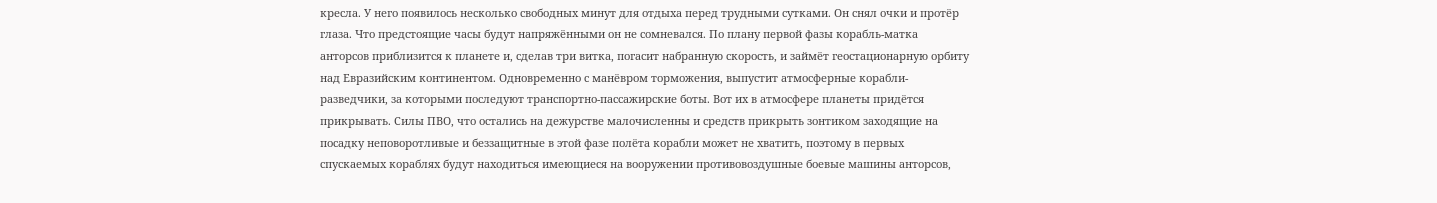кресла. У него появилось несколько свободных минут для отдыха перед трудными сутками. Он снял очки и протёр глаза. Что предстоящие часы будут напряжёнными он не сомневался. По плану первой фазы корабль-матка анторсов приблизится к планете и, сделав три витка, погасит набранную скорость, и займёт геостационарную орбиту над Евразийским континентом. Одновременно с манёвром торможения, выпустит атмосферные корабли-разведчики, за которыми последуют транспортно-пассажирские боты. Вот их в атмосфере планеты придётся прикрывать. Силы ПВО, что остались на дежурстве малочисленны и средств прикрыть зонтиком заходящие на посадку неповоротливые и беззащитные в этой фазе полёта корабли может не хватить, поэтому в первых спускаемых кораблях будут находиться имеющиеся на вооружении противовоздушные боевые машины анторсов,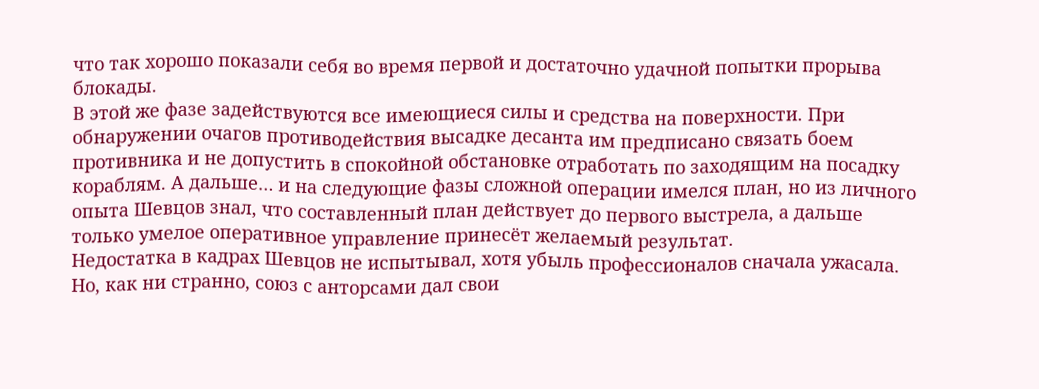что так хорошо показали себя во время первой и достаточно удачной попытки прорыва блокады.
В этой же фазе задействуются все имеющиеся силы и средства на поверхности. При обнаружении очагов противодействия высадке десанта им предписано связать боем противника и не допустить в спокойной обстановке отработать по заходящим на посадку кораблям. А дальше… и на следующие фазы сложной операции имелся план, но из личного опыта Шевцов знал, что составленный план действует до первого выстрела, а дальше только умелое оперативное управление принесёт желаемый результат.
Недостатка в кадрах Шевцов не испытывал, хотя убыль профессионалов сначала ужасала. Но, как ни странно, союз с анторсами дал свои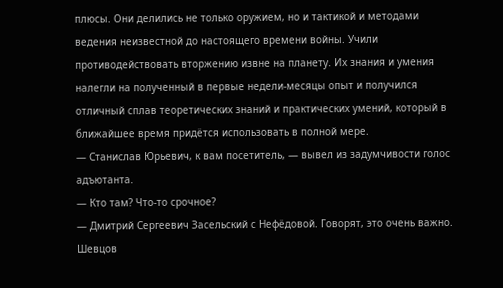плюсы. Они делились не только оружием, но и тактикой и методами ведения неизвестной до настоящего времени войны. Учили противодействовать вторжению извне на планету. Их знания и умения налегли на полученный в первые недели-месяцы опыт и получился отличный сплав теоретических знаний и практических умений, который в ближайшее время придётся использовать в полной мере.
— Станислав Юрьевич, к вам посетитель, — вывел из задумчивости голос адъютанта.
— Кто там? Что-то срочное?
— Дмитрий Сергеевич Засельский с Нефёдовой. Говорят, это очень важно.
Шевцов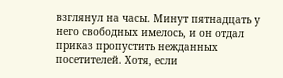взглянул на часы. Минут пятнадцать у него свободных имелось, и он отдал приказ пропустить нежданных посетителей. Хотя, если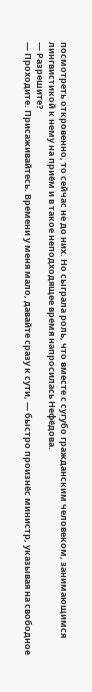посмотреть откровенно, то сейчас не до них. Но сыграла роль, что вместе с сугубо гражданским человеком, занимающимся лингвистикой к нему на приём и в такое неподходящее время напросилась Нефёдова.
— Разрешите?
— Проходите. Присаживайтесь. Времени у меня мало, давайте сразу к сути, — быстро произнёс министр, указывая на свободное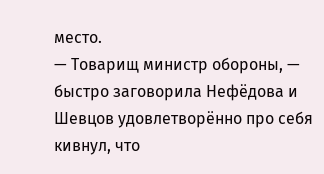место.
— Товарищ министр обороны, — быстро заговорила Нефёдова и Шевцов удовлетворённо про себя кивнул, что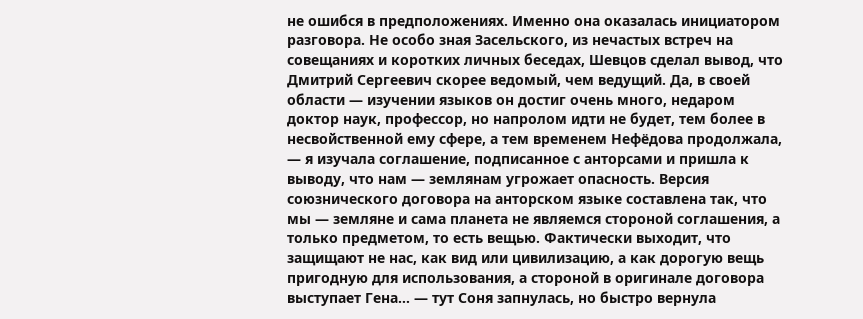не ошибся в предположениях. Именно она оказалась инициатором разговора. Не особо зная Засельского, из нечастых встреч на совещаниях и коротких личных беседах, Шевцов сделал вывод, что Дмитрий Сергеевич скорее ведомый, чем ведущий. Да, в своей области — изучении языков он достиг очень много, недаром доктор наук, профессор, но напролом идти не будет, тем более в несвойственной ему сфере, а тем временем Нефёдова продолжала, — я изучала соглашение, подписанное с анторсами и пришла к выводу, что нам — землянам угрожает опасность. Версия союзнического договора на анторском языке составлена так, что мы — земляне и сама планета не являемся стороной соглашения, а только предметом, то есть вещью. Фактически выходит, что защищают не нас, как вид или цивилизацию, а как дорогую вещь пригодную для использования, а стороной в оригинале договора выступает Гена… — тут Соня запнулась, но быстро вернула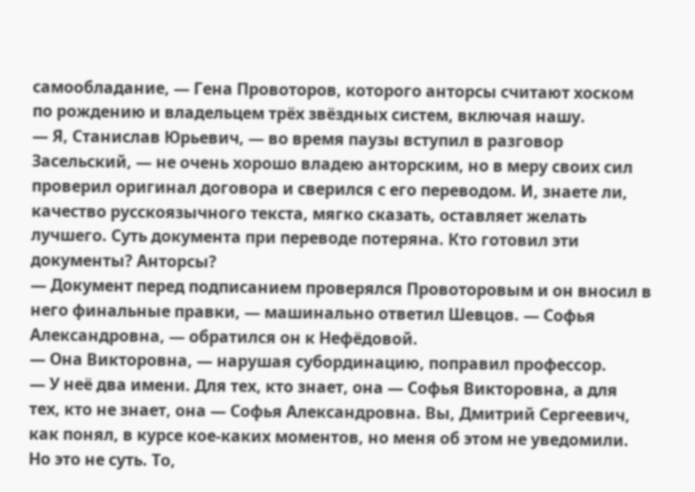самообладание, — Гена Провоторов, которого анторсы считают хоском по рождению и владельцем трёх звёздных систем, включая нашу.
— Я, Станислав Юрьевич, — во время паузы вступил в разговор Засельский, — не очень хорошо владею анторским, но в меру своих сил проверил оригинал договора и сверился с его переводом. И, знаете ли, качество русскоязычного текста, мягко сказать, оставляет желать лучшего. Суть документа при переводе потеряна. Кто готовил эти документы? Анторсы?
— Документ перед подписанием проверялся Провоторовым и он вносил в него финальные правки, — машинально ответил Шевцов. — Софья Александровна, — обратился он к Нефёдовой.
— Она Викторовна, — нарушая субординацию, поправил профессор.
— У неё два имени. Для тех, кто знает, она — Софья Викторовна, а для тех, кто не знает, она — Софья Александровна. Вы, Дмитрий Сергеевич, как понял, в курсе кое-каких моментов, но меня об этом не уведомили. Но это не суть. То,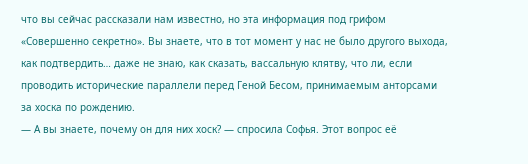что вы сейчас рассказали нам известно, но эта информация под грифом «Совершенно секретно». Вы знаете, что в тот момент у нас не было другого выхода, как подтвердить… даже не знаю, как сказать, вассальную клятву, что ли, если проводить исторические параллели перед Геной Бесом, принимаемым анторсами за хоска по рождению.
— А вы знаете, почему он для них хоск? — спросила Софья. Этот вопрос её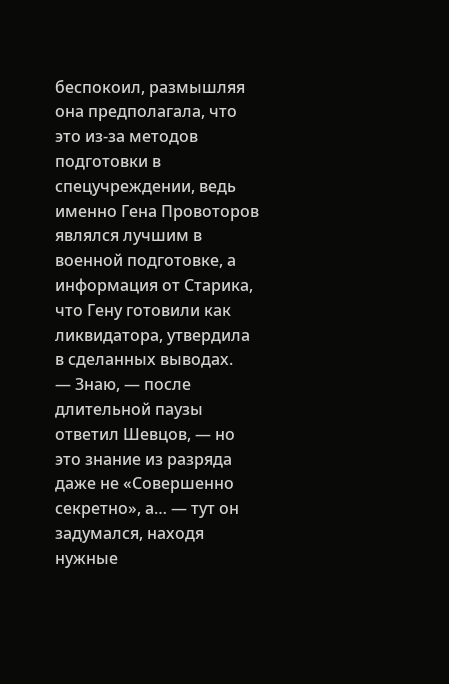беспокоил, размышляя она предполагала, что это из-за методов подготовки в спецучреждении, ведь именно Гена Провоторов являлся лучшим в военной подготовке, а информация от Старика, что Гену готовили как ликвидатора, утвердила в сделанных выводах.
— Знаю, — после длительной паузы ответил Шевцов, — но это знание из разряда даже не «Совершенно секретно», а… — тут он задумался, находя нужные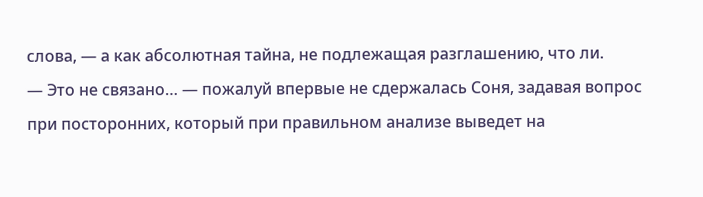слова, — а как абсолютная тайна, не подлежащая разглашению, что ли.
— Это не связано… — пожалуй впервые не сдержалась Соня, задавая вопрос при посторонних, который при правильном анализе выведет на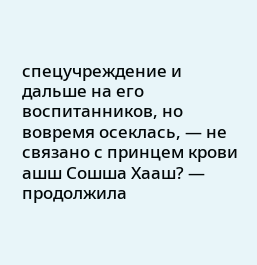спецучреждение и дальше на его воспитанников, но вовремя осеклась, — не связано с принцем крови ашш Сошша Хааш? — продолжила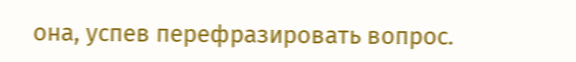она, успев перефразировать вопрос.